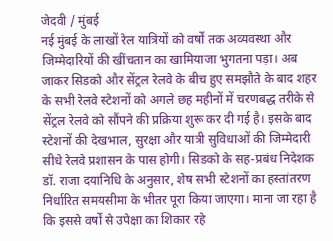जेदवी / मुंबई
नई मुंबई के लाखों रेल यात्रियों को वर्षों तक अव्यवस्था और जिम्मेदारियों की खींचतान का खामियाजा भुगतना पड़ा। अब जाकर सिडको और सेंट्रल रेलवे के बीच हुए समझौते के बाद शहर के सभी रेलवे स्टेशनों को अगले छह महीनों में चरणबद्ध तरीके से सेंट्रल रेलवे को सौंपने की प्रक्रिया शुरू कर दी गई है। इसके बाद स्टेशनों की देखभाल, सुरक्षा और यात्री सुविधाओं की जिम्मेदारी सीधे रेलवे प्रशासन के पास होगी। सिडको के सह-प्रबंध निदेशक डॉ. राजा दयानिधि के अनुसार, शेष सभी स्टेशनों का हस्तांतरण निर्धारित समयसीमा के भीतर पूरा किया जाएगा। माना जा रहा है कि इससे वर्षों से उपेक्षा का शिकार रहे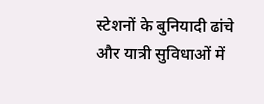स्टेशनों के बुनियादी ढांचे और यात्री सुविधाओं में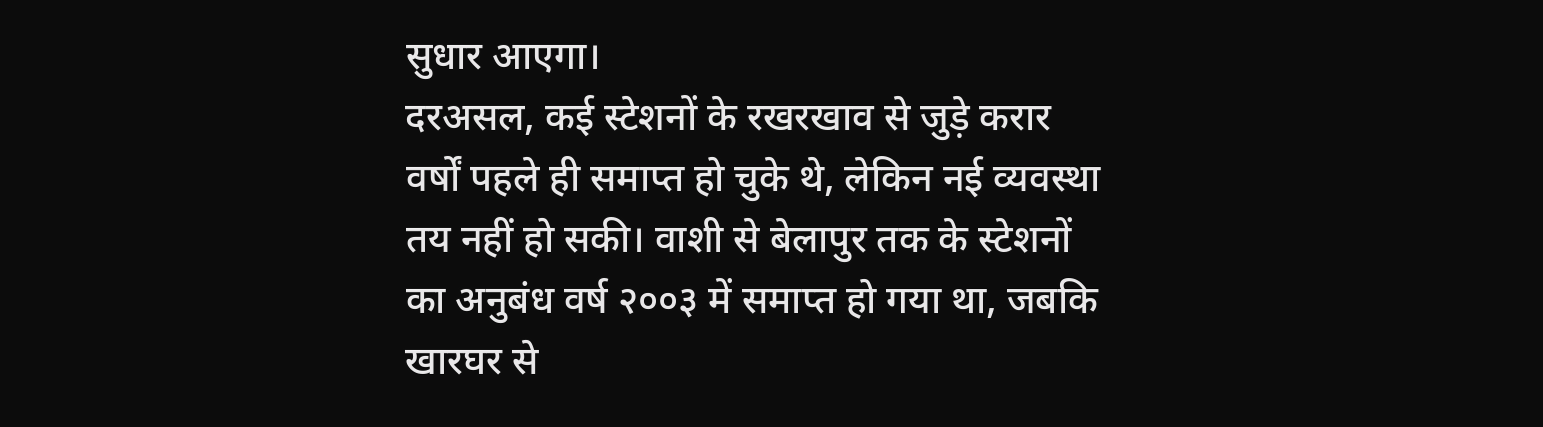सुधार आएगा।
दरअसल, कई स्टेशनों के रखरखाव से जुड़े करार वर्षों पहले ही समाप्त हो चुके थे, लेकिन नई व्यवस्था तय नहीं हो सकी। वाशी से बेलापुर तक के स्टेशनों का अनुबंध वर्ष २००३ में समाप्त हो गया था, जबकि खारघर से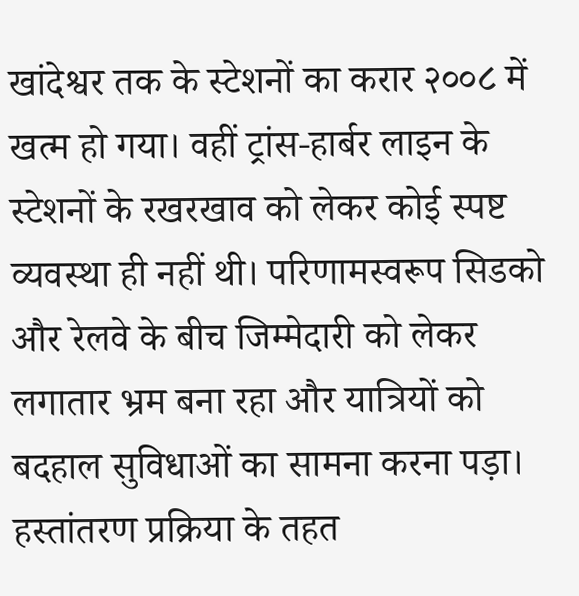खांदेश्वर तक के स्टेशनों का करार २००८ में खत्म हो गया। वहीं ट्रांस-हार्बर लाइन के स्टेशनों के रखरखाव को लेकर कोई स्पष्ट व्यवस्था ही नहीं थी। परिणामस्वरूप सिडको और रेलवे के बीच जिम्मेदारी को लेकर लगातार भ्रम बना रहा और यात्रियों को बदहाल सुविधाओं का सामना करना पड़ा। हस्तांतरण प्रक्रिया के तहत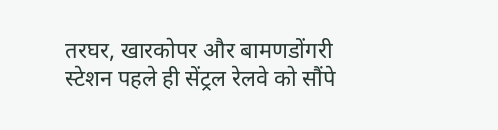तरघर, खारकोपर और बामणडोंगरी स्टेशन पहले ही सेंट्रल रेलवे को सौंपे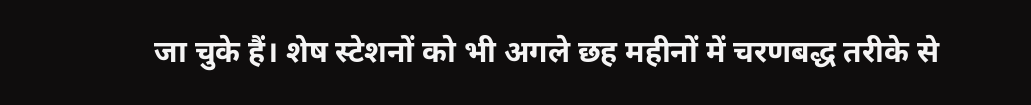जा चुके हैं। शेष स्टेशनों को भी अगले छह महीनों में चरणबद्ध तरीके से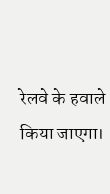रेलवे के हवाले किया जाएगा।